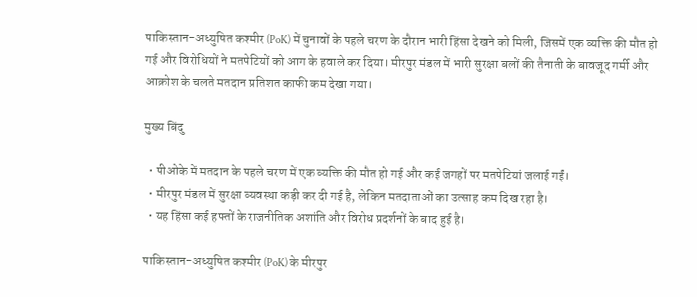पाकिस्तान-अध्युषित कश्मीर (PoK) में चुनावों के पहले चरण के दौरान भारी हिंसा देखने को मिली, जिसमें एक व्यक्ति की मौत हो गई और विरोधियों ने मतपेटियों को आग के हवाले कर दिया। मीरपुर मंडल में भारी सुरक्षा बलों की तैनाती के बावजूद गर्मी और आक्रोश के चलते मतदान प्रतिशत काफी कम देखा गया।

मुख्य बिंदु

  • पीओके में मतदान के पहले चरण में एक व्यक्ति की मौत हो गई और कई जगहों पर मतपेटियां जलाई गईं।
  • मीरपुर मंडल में सुरक्षा व्यवस्था कड़ी कर दी गई है, लेकिन मतदाताओं का उत्साह कम दिख रहा है।
  • यह हिंसा कई हफ्तों के राजनीतिक अशांति और विरोध प्रदर्शनों के बाद हुई है।

पाकिस्तान-अध्युषित कश्मीर (PoK) के मीरपुर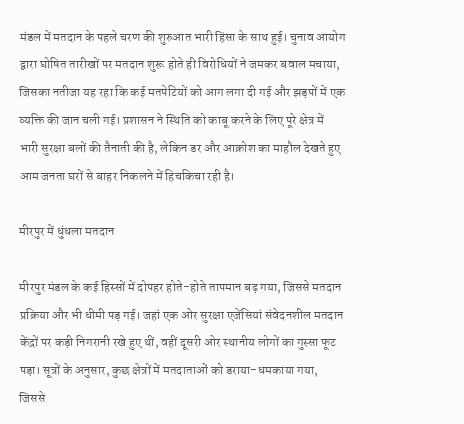मंडल में मतदान के पहले चरण की शुरुआत भारी हिंसा के साथ हुई। चुनाव आयोग द्वारा घोषित तारीखों पर मतदान शुरू होते ही विरोधियों ने जमकर बवाल मचाया, जिसका नतीजा यह रहा कि कई मतपेटियों को आग लगा दी गई और झड़पों में एक व्यक्ति की जान चली गई। प्रशासन ने स्थिति को काबू करने के लिए पूरे क्षेत्र में भारी सुरक्षा बलों की तैनाती की है, लेकिन डर और आक्रोश का माहौल देखते हुए आम जनता घरों से बाहर निकलने में हिचकिचा रही है।

मीरपुर में धुंधला मतदान

मीरपुर मंडल के कई हिस्सों में दोपहर होते-होते तापमान बढ़ गया, जिससे मतदान प्रक्रिया और भी धीमी पड़ गई। जहां एक ओर सुरक्षा एजेंसियां संवेदनशील मतदान केंद्रों पर कड़ी निगरानी रखे हुए थीं, वहीं दूसरी ओर स्थानीय लोगों का गुस्सा फूट पड़ा। सूत्रों के अनुसार, कुछ क्षेत्रों में मतदाताओं को डराया-धमकाया गया, जिससे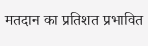मतदान का प्रतिशत प्रभावित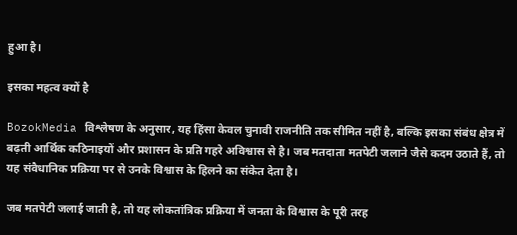हुआ है।

इसका महत्व क्यों है

BozokMedia विश्लेषण के अनुसार, यह हिंसा केवल चुनावी राजनीति तक सीमित नहीं है, बल्कि इसका संबंध क्षेत्र में बढ़ती आर्थिक कठिनाइयों और प्रशासन के प्रति गहरे अविश्वास से है। जब मतदाता मतपेटी जलाने जैसे कदम उठाते हैं, तो यह संवैधानिक प्रक्रिया पर से उनके विश्वास के हिलने का संकेत देता है।

जब मतपेटी जलाई जाती है, तो यह लोकतांत्रिक प्रक्रिया में जनता के विश्वास के पूरी तरह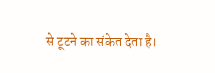से टूटने का संकेत देता है।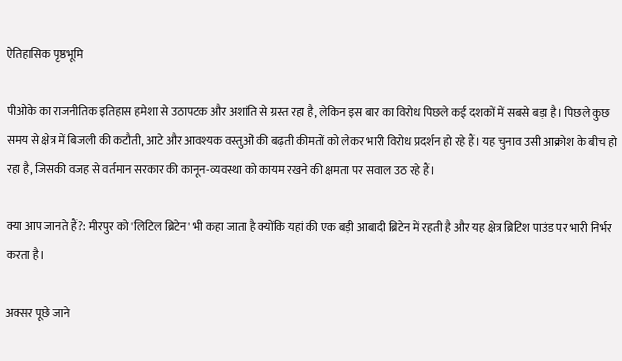ऐतिहासिक पृष्ठभूमि

पीओके का राजनीतिक इतिहास हमेशा से उठापटक और अशांति से ग्रस्त रहा है, लेकिन इस बार का विरोध पिछले कई दशकों में सबसे बड़ा है। पिछले कुछ समय से क्षेत्र में बिजली की कटौती, आटे और आवश्यक वस्तुओं की बढ़ती कीमतों को लेकर भारी विरोध प्रदर्शन हो रहे हैं। यह चुनाव उसी आक्रोश के बीच हो रहा है, जिसकी वजह से वर्तमान सरकार की कानून-व्यवस्था को कायम रखने की क्षमता पर सवाल उठ रहे हैं।

क्या आप जानते हैं?: मीरपुर को 'लिटिल ब्रिटेन' भी कहा जाता है क्योंकि यहां की एक बड़ी आबादी ब्रिटेन में रहती है और यह क्षेत्र ब्रिटिश पाउंड पर भारी निर्भर करता है।

अक्सर पूछे जाने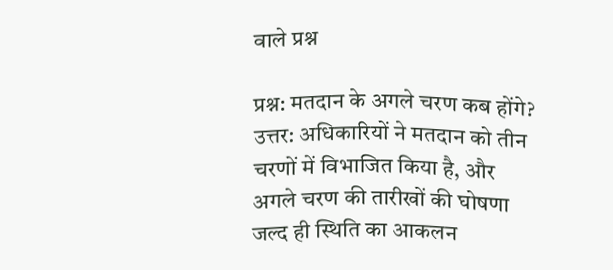वाले प्रश्न

प्रश्न: मतदान के अगले चरण कब होंगे?
उत्तर: अधिकारियों ने मतदान को तीन चरणों में विभाजित किया है, और अगले चरण की तारीखों की घोषणा जल्द ही स्थिति का आकलन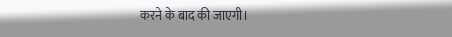करने के बाद की जाएगी।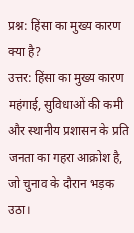प्रश्न: हिंसा का मुख्य कारण क्या है?
उत्तर: हिंसा का मुख्य कारण महंगाई, सुविधाओं की कमी और स्थानीय प्रशासन के प्रति जनता का गहरा आक्रोश है, जो चुनाव के दौरान भड़क उठा।